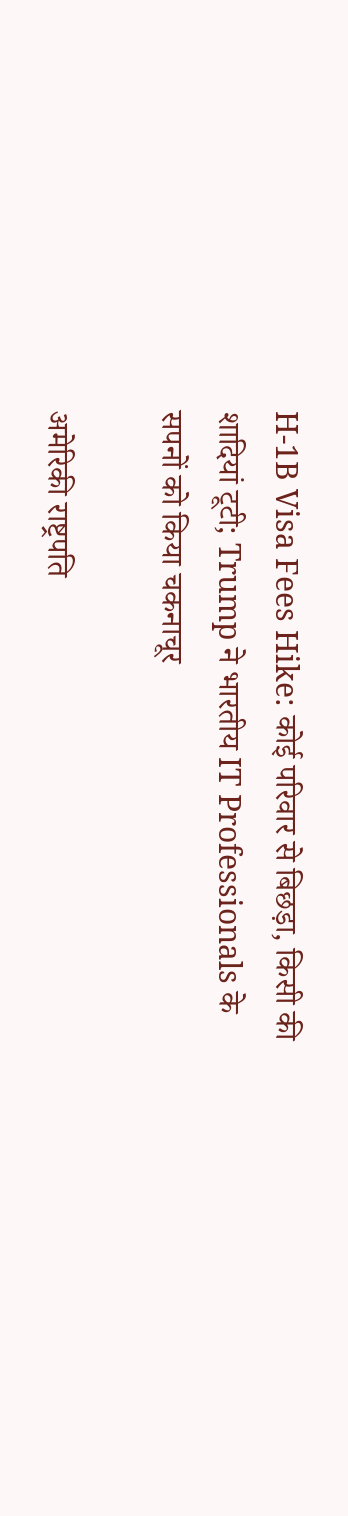H-1B Visa Fees Hike: कोई परिवार से बिछड़ा, किसी की शादियां टूटी; Trump ने भारतीय IT Professionals के सपनों को किया चकनाचूर

अमेरिकी राष्ट्रपति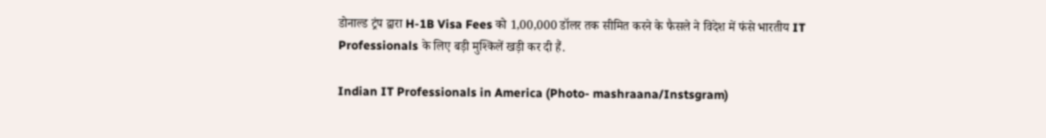डोनाल्ड ट्रंप द्वारा H-1B Visa Fees को 1,00,000 डॉलर तक सीमित करने के फैसले ने विदेश में फंसे भारतीय IT Professionals के लिए बड़ी मुश्किलें खड़ी कर दी हैं.

Indian IT Professionals in America (Photo- mashraana/Instsgram)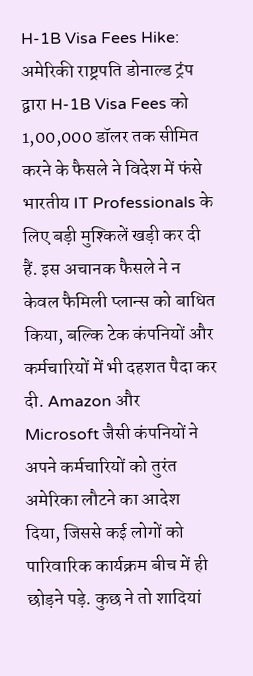H-1B Visa Fees Hike: अमेरिकी राष्ट्रपति डोनाल्ड ट्रंप द्वारा H-1B Visa Fees को 1,00,000 डॉलर तक सीमित करने के फैसले ने विदेश में फंसे भारतीय IT Professionals के लिए बड़ी मुश्किलें खड़ी कर दी हैं. इस अचानक फैसले ने न केवल फैमिली प्लान्स को बाधित किया, बल्कि टेक कंपनियों और कर्मचारियों में भी दहशत पैदा कर दी. Amazon और Microsoft जैसी कंपनियों ने अपने कर्मचारियों को तुरंत अमेरिका लौटने का आदेश दिया, जिससे कई लोगों को पारिवारिक कार्यक्रम बीच में ही छोड़ने पड़े. कुछ ने तो शादियां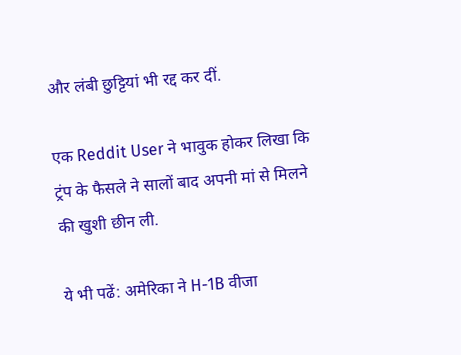और लंबी छुट्टियां भी रद्द कर दीं.

एक Reddit User ने भावुक होकर लिखा कि ट्रंप के फैसले ने सालों बाद अपनी मां से मिलने की खुशी छीन ली.

ये भी पढें: अमेरिका ने H-1B वीजा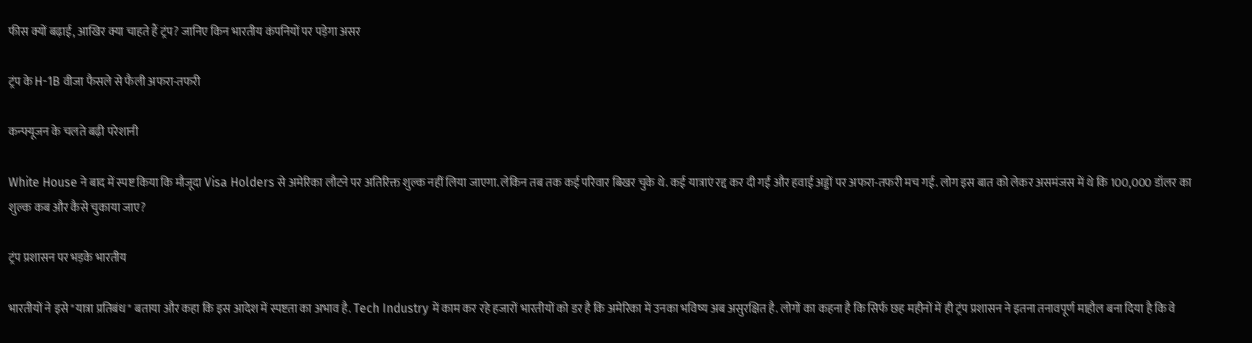फीस क्यों बढ़ाई, आखिर क्या चाहते हैं ट्रंप? जानिए किन भारतीय कंपनियों पर पड़ेगा असर

ट्रंप के H-1B वीजा फैसले से फैली अफरा-तफरी

कन्फ्यूजन के चलते बढ़ी परेशानी

White House ने बाद में स्पष्ट किया कि मौजूदा Visa Holders से अमेरिका लौटने पर अतिरिक्त शुल्क नहीं लिया जाएगा. लेकिन तब तक कई परिवार बिखर चुके थे. कई यात्राएं रद्द कर दी गईं और हवाई अड्डों पर अफरा-तफरी मच गई. लोग इस बात को लेकर असमंजस में थे कि 100,000 डॉलर का शुल्क कब और कैसे चुकाया जाए?

ट्रंप प्रशासन पर भड़के भारतीय

भारतीयों ने इसे "यात्रा प्रतिबंध" बताया और कहा कि इस आदेश में स्पष्टता का अभाव है. Tech Industry में काम कर रहे हजारों भारतीयों को डर है कि अमेरिका में उनका भविष्य अब असुरक्षित है. लोगों का कहना है कि सिर्फ छह महीनों में ही ट्रंप प्रशासन ने इतना तनावपूर्ण माहौल बना दिया है कि वे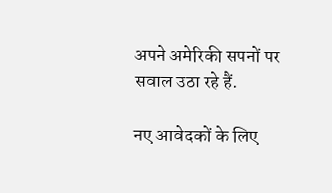अपने अमेरिकी सपनों पर सवाल उठा रहे हैं.

नए आवेदकों के लिए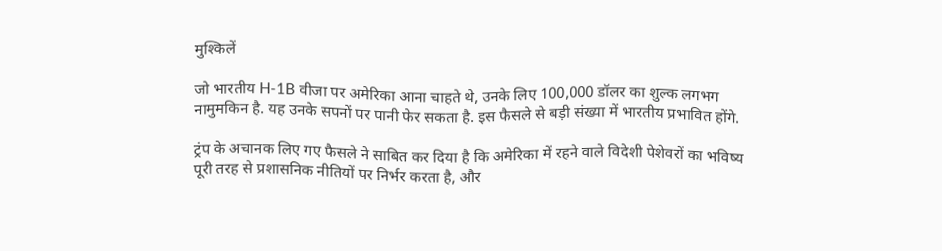मुश्किलें

जो भारतीय H-1B वीजा पर अमेरिका आना चाहते थे, उनके लिए 100,000 डॉलर का शुल्क लगभग नामुमकिन है. यह उनके सपनों पर पानी फेर सकता है. इस फैसले से बड़ी संख्या में भारतीय प्रभावित होंगे.

ट्रंप के अचानक लिए गए फैसले ने साबित कर दिया है कि अमेरिका में रहने वाले विदेशी पेशेवरों का भविष्य पूरी तरह से प्रशासनिक नीतियों पर निर्भर करता है, और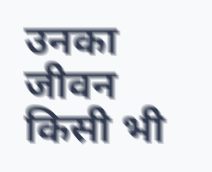उनका जीवन किसी भी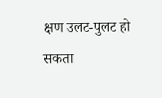क्षण उलट-पुलट हो सकता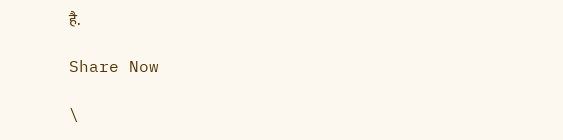है.

Share Now

\